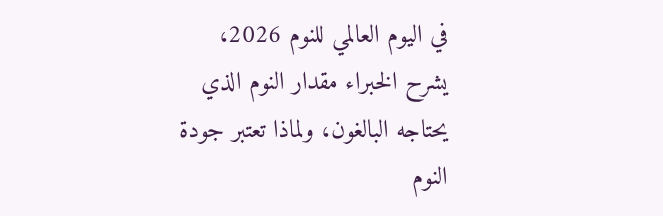في اليوم العالمي للنوم 2026، يشرح الخبراء مقدار النوم الذي يحتاجه البالغون، ولماذا تعتبر جودة النوم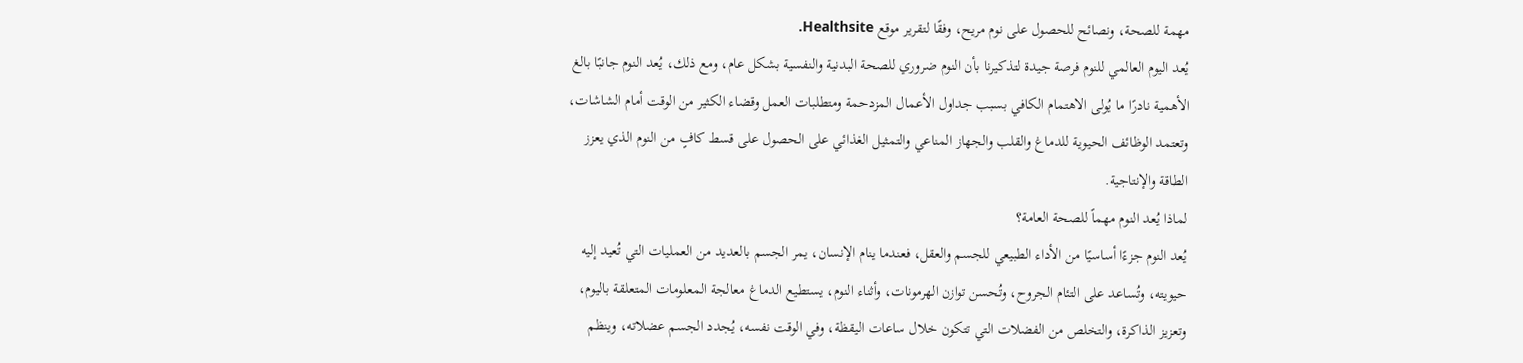مهمة للصحة، ونصائح للحصول على نوم مريح، وفقًا لتقرير موقع Healthsite.
يُعد اليوم العالمي للنوم فرصة جيدة لتذكيرنا بأن النوم ضروري للصحة البدنية والنفسية بشكل عام، ومع ذلك، يُعد النوم جانبًا بالغ الأهمية نادرًا ما يُولى الاهتمام الكافي بسبب جداول الأعمال المزدحمة ومتطلبات العمل وقضاء الكثير من الوقت أمام الشاشات، وتعتمد الوظائف الحيوية للدماغ والقلب والجهاز المناعي والتمثيل الغذائي على الحصول على قسط كافٍ من النوم الذي يعزز الطاقة والإنتاجية.
لماذا يُعد النوم مهماً للصحة العامة؟
يُعد النوم جزءًا أساسيًا من الأداء الطبيعي للجسم والعقل، فعندما ينام الإنسان، يمر الجسم بالعديد من العمليات التي تُعيد إليه حيويته، وتُساعد على التئام الجروح، وتُحسن توازن الهرمونات، وأثناء النوم، يستطيع الدماغ معالجة المعلومات المتعلقة باليوم، وتعزيز الذاكرة، والتخلص من الفضلات التي تتكون خلال ساعات اليقظة، وفي الوقت نفسه، يُجدد الجسم عضلاته، وينظم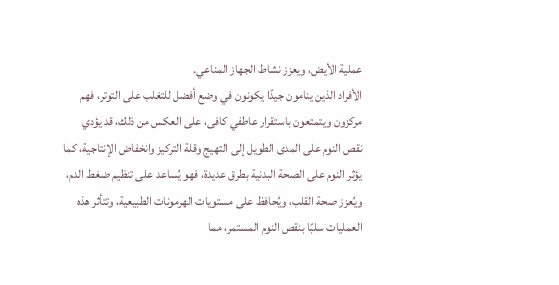عملية الأيض، ويعزز نشاط الجهاز المناعي.
الأفراد الذين ينامون جيدًا يكونون في وضع أفضل للتغلب على التوتر، فهم مركزون ويتمتعون باستقرار عاطفي كافى، على العكس من ذلك، قد يؤدي نقص النوم على المدى الطويل إلى التهيج وقلة التركيز وانخفاض الإنتاجية، كما يؤثر النوم على الصحة البدنية بطرق عديدة، فهو يُساعد على تنظيم ضغط الدم، ويُعزز صحة القلب، ويُحافظ على مستويات الهرمونات الطبيعية، وتتأثر هذه العمليات سلبًا بنقص النوم المستمر، مما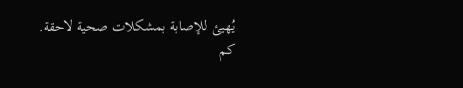يُهيئ للإصابة بمشكلات صحية لاحقة.
كم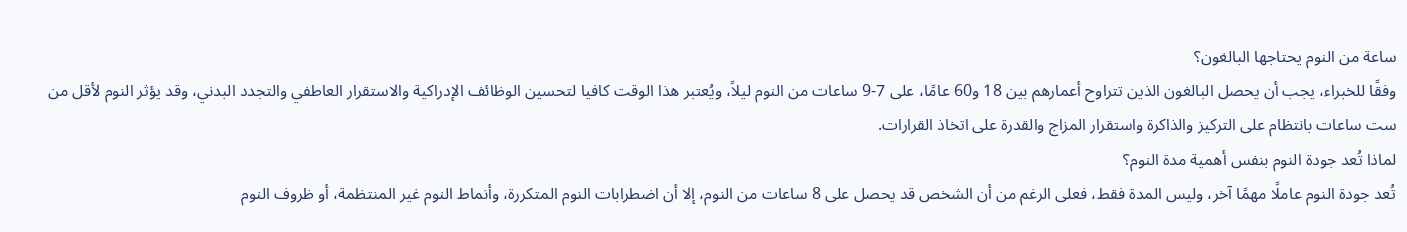ساعة من النوم يحتاجها البالغون؟
وفقًا للخبراء، يجب أن يحصل البالغون الذين تتراوح أعمارهم بين 18 و60 عامًا، على 7-9 ساعات من النوم ليلاً، ويُعتبر هذا الوقت كافيا لتحسين الوظائف الإدراكية والاستقرار العاطفي والتجدد البدني، وقد يؤثر النوم لأقل من ست ساعات بانتظام على التركيز والذاكرة واستقرار المزاج والقدرة على اتخاذ القرارات.
لماذا تُعد جودة النوم بنفس أهمية مدة النوم؟
تُعد جودة النوم عاملًا مهمًا آخر، وليس المدة فقط، فعلى الرغم من أن الشخص قد يحصل على 8 ساعات من النوم، إلا أن اضطرابات النوم المتكررة، وأنماط النوم غير المنتظمة، أو ظروف النوم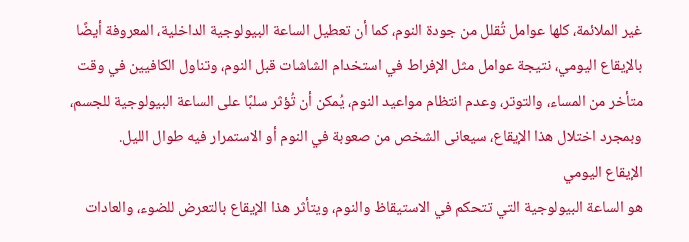غير الملائمة، كلها عوامل تُقلل من جودة النوم، كما أن تعطيل الساعة البيولوجية الداخلية، المعروفة أيضًا بالإيقاع اليومي، نتيجة عوامل مثل الإفراط في استخدام الشاشات قبل النوم، وتناول الكافيين في وقت متأخر من المساء، والتوتر، وعدم انتظام مواعيد النوم، يُمكن أن تُؤثر سلبًا على الساعة البيولوجية للجسم، وبمجرد اختلال هذا الإيقاع، سيعانى الشخص من صعوبة في النوم أو الاستمرار فيه طوال الليل.
الإيقاع اليومي
هو الساعة البيولوجية التي تتحكم في الاستيقاظ والنوم، ويتأثر هذا الإيقاع بالتعرض للضوء، والعادات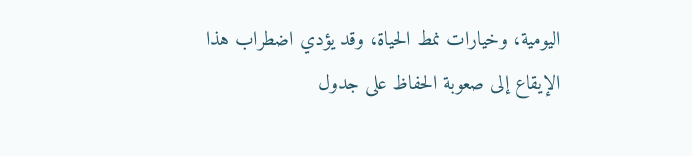اليومية، وخيارات نمط الحياة، وقد يؤدي اضطراب هذا الإيقاع إلى صعوبة الحفاظ على جدول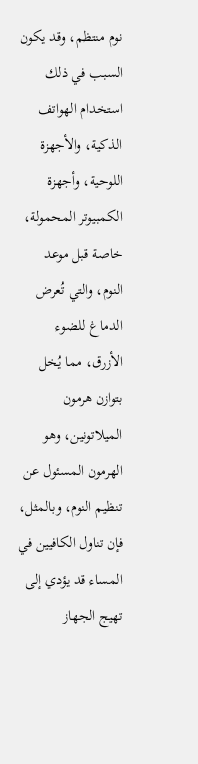نوم منتظم، وقد يكون السبب في ذلك استخدام الهواتف الذكية، والأجهزة اللوحية، وأجهزة الكمبيوتر المحمولة، خاصة قبل موعد النوم، والتي تُعرض الدماغ للضوء الأزرق، مما يُخل بتوازن هرمون الميلاتونين، وهو الهرمون المسئول عن تنظيم النوم، وبالمثل، فإن تناول الكافيين في المساء قد يؤدي إلى تهيج الجهاز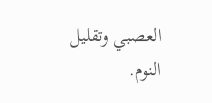العصبي وتقليل النوم.